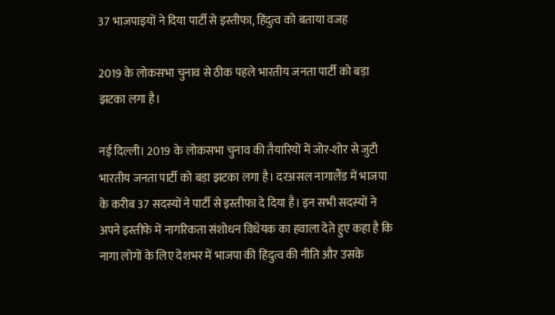37 भाजपाइयों ने दिया पार्टी से इस्तीफा, हिंदुत्व को बताया वजह

2019 के लोकसभा चुनाव से ठीक पहले भारतीय जनता पार्टी को बड़ा झटका लगा है।

नई दिल्ली। 2019 के लोकसभा चुनाव की तैयारियों में जोर-शोर से जुटी भारतीय जनता पार्टी को बड़ा झटका लगा है। दरअसल नागालैंड में भाजपा के करीब 37 सदस्यों ने पार्टी से इस्तीफा दे दिया है। इन सभी सदस्यों ने अपने इस्तीफे में नागरिकता संशोधन विधेयक का हवाला देते हुए कहा है कि नागा लोगों के लिए देशभर में भाजपा की हिंदुत्व की नीति और उसके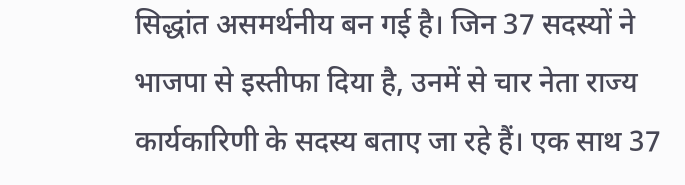सिद्धांत असमर्थनीय बन गई है। जिन 37 सदस्यों ने भाजपा से इस्तीफा दिया है, उनमें से चार नेता राज्य कार्यकारिणी के सदस्य बताए जा रहे हैं। एक साथ 37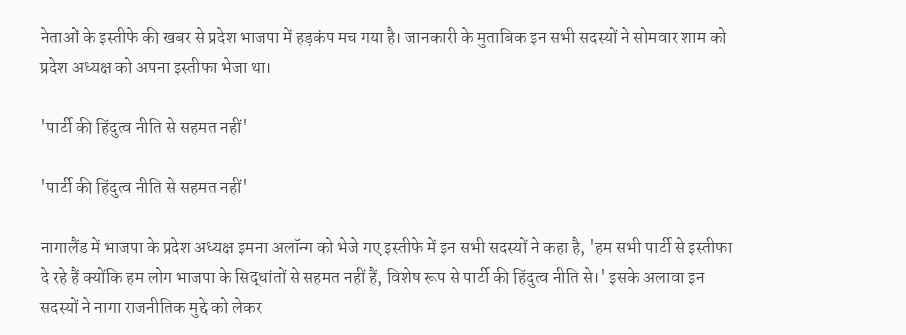नेताओं के इस्तीफे की खबर से प्रदेश भाजपा में हड़कंप मच गया है। जानकारी के मुताबिक इन सभी सदस्यों ने सोमवार शाम को प्रदेश अध्यक्ष को अपना इस्तीफा भेजा था।

'पार्टी की हिंदुत्व नीति से सहमत नहीं'

'पार्टी की हिंदुत्व नीति से सहमत नहीं'

नागालैंड में भाजपा के प्रदेश अध्यक्ष इमना अलॉन्ग को भेजे गए इस्तीफे में इन सभी सदस्यों ने कहा है, 'हम सभी पार्टी से इस्तीफा दे रहे हैं क्योंकि हम लोग भाजपा के सिद्धांतों से सहमत नहीं हैं, विशेष रूप से पार्टी की हिंदुत्व नीति से।' इसके अलावा इन सदस्यों ने नागा राजनीतिक मुद्दे को लेकर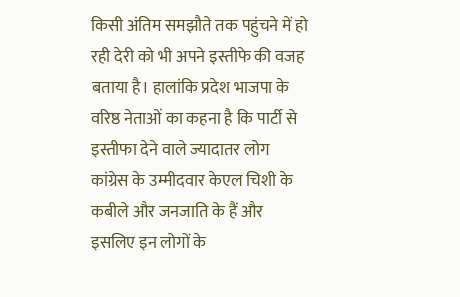किसी अंतिम समझौते तक पहुंचने में हो रही देरी को भी अपने इस्तीफे की वजह बताया है। हालांकि प्रदेश भाजपा के वरिष्ठ नेताओं का कहना है कि पार्टी से इस्तीफा देने वाले ज्यादातर लोग कांग्रेस के उम्मीदवार केएल चिशी के कबीले और जनजाति के हैं और इसलिए इन लोगों के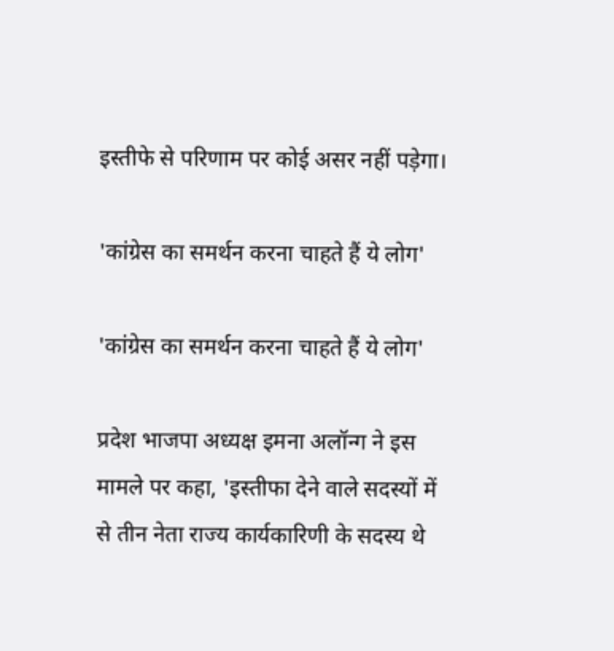इस्तीफे से परिणाम पर कोई असर नहीं पड़ेगा।

'कांग्रेस का समर्थन करना चाहते हैं ये लोग'

'कांग्रेस का समर्थन करना चाहते हैं ये लोग'

प्रदेश भाजपा अध्यक्ष इमना अलॉन्ग ने इस मामले पर कहा, 'इस्तीफा देने वाले सदस्यों में से तीन नेता राज्य कार्यकारिणी के सदस्य थे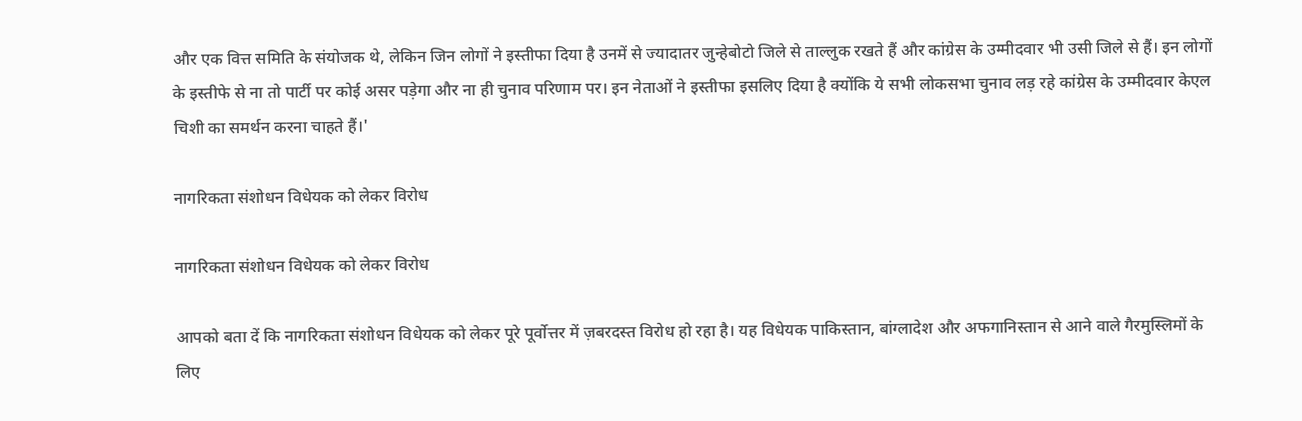और एक वित्त समिति के संयोजक थे, लेकिन जिन लोगों ने इस्तीफा दिया है उनमें से ज्यादातर जुन्हेबोटो जिले से ताल्लुक रखते हैं और कांग्रेस के उम्मीदवार भी उसी जिले से हैं। इन लोगों के इस्तीफे से ना तो पार्टी पर कोई असर पड़ेगा और ना ही चुनाव परिणाम पर। इन नेताओं ने इस्तीफा इसलिए दिया है क्योंकि ये सभी लोकसभा चुनाव लड़ रहे कांग्रेस के उम्मीदवार केएल चिशी का समर्थन करना चाहते हैं।'

नागरिकता संशोधन विधेयक को लेकर विरोध

नागरिकता संशोधन विधेयक को लेकर विरोध

आपको बता दें कि नागरिकता संशोधन विधेयक को लेकर पूरे पूर्वोत्तर में ज़बरदस्त विरोध हो रहा है। यह विधेयक पाकिस्तान, बांग्लादेश और अफगानिस्तान से आने वाले गैरमुस्लिमों के लिए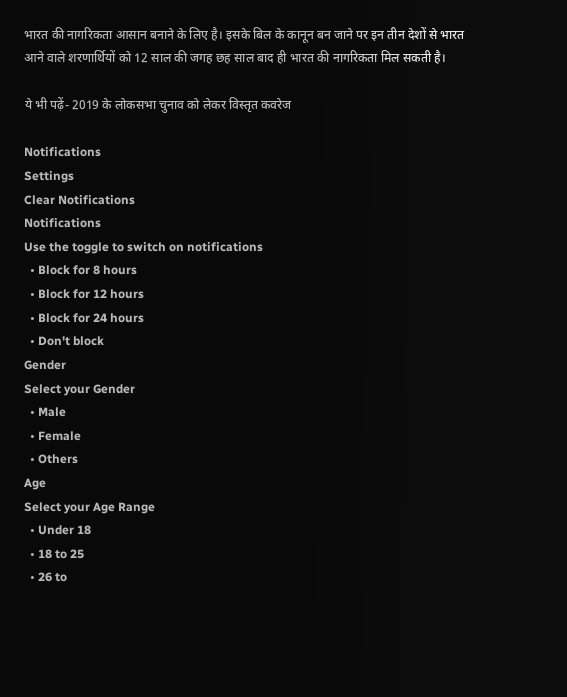भारत की नागरिकता आसान बनाने के लिए है। इसके बिल के कानून बन जाने पर इन तीन देशों से भारत आने वाले शरणार्थियों को 12 साल की जगह छह साल बाद ही भारत की नागरिकता मिल सकती है।

ये भी पढ़ें- 2019 के लोकसभा चुनाव को लेकर विस्तृत कवरेज

Notifications
Settings
Clear Notifications
Notifications
Use the toggle to switch on notifications
  • Block for 8 hours
  • Block for 12 hours
  • Block for 24 hours
  • Don't block
Gender
Select your Gender
  • Male
  • Female
  • Others
Age
Select your Age Range
  • Under 18
  • 18 to 25
  • 26 to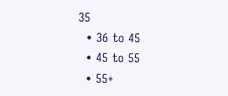35
  • 36 to 45
  • 45 to 55
  • 55+